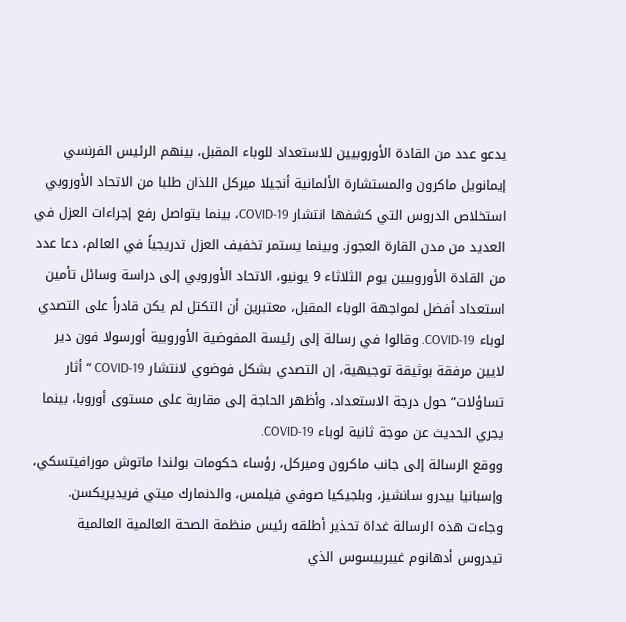يدعو عدد من القادة الأوروبيين للاستعداد للوباء المقبل، بينهم الرئيس الفرنسي إيمانويل ماكرون والمستشارة الألمانية أنجيلا ميركل اللذان طلبا من الاتحاد الأوروبي استخلاص الدروس التي كشفها انتشار COVID-19، بينما يتواصل رفع إجراءات العزل في العديد من مدن القارة العجوز. وبينما يستمر تخفيف العزل تدريجياً في العالم، دعا عدد من القادة الأوروبيين يوم الثلاثاء 9 يونيو، الاتحاد الأوروبي إلى دراسة وسائل تأمين استعداد أفضل لمواجهة الوباء المقبل، معتبرين أن التكتل لم يكن قادراً على التصدي لوباء COVID-19. وقالوا في رسالة إلى رئيسة المفوضية الأوروبية أورسولا فون دير لايين مرفقة بوثيقة توجيهية، إن التصدي بشكل فوضوي لانتشار COVID-19 “أثار تساؤلات” حول درجة الاستعداد، وأظهر الحاجة إلى مقاربة على مستوى أوروبا، بينما يجري الحديث عن موجة ثانية لوباء COVID-19.
ووقع الرسالة إلى جانب ماكرون وميركل، رؤساء حكومات بولندا ماتوش مورافيتسكي، وإسبانيا بيدرو سانشيز، وبلجيكيا صوفي فيلمس، والدنمارك ميتي فريديريكسن. وجاءت هذه الرسالة غداة تحذير أطلقه رئيس منظمة الصحة العالمية العالمية تيدروس أدهانوم غيبرييسوس الذي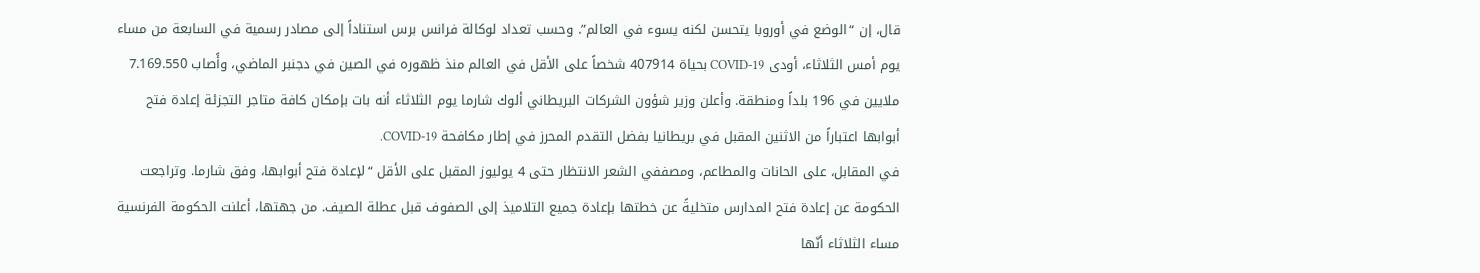قال، إن “الوضع في أوروبا يتحسن لكنه يسوء في العالم”. وحسب تعداد لوكالة فرانس برس استناداً إلى مصادر رسمية في السابعة من مساء يوم أمس الثلاثاء، أودى COVID-19 بحياة 407914 شخصاً على الأقل في العالم منذ ظهوره في الصين في دجنبر الماضي، وأًصاب 7.169.550 ملايين في 196 بلداً ومنطقة. وأعلن وزير شؤون الشركات البريطاني ألوك شارما يوم الثلاثاء أنه بات بإمكان كافة متاجر التجزئة إعادة فتح أبوابها اعتباراً من الاثنين المقبل في بريطانيا بفضل التقدم المحرز في إطار مكافحة COVID-19.
في المقابل، على الحانات والمطاعم، ومصففي الشعر الانتظار حتى 4 يوليوز المقبل على الأقل “لإعادة فتح أبوابها، وفق شارما. وتراجعت الحكومة عن إعادة فتح المدارس متخليةً عن خطتها بإعادة جميع التلاميذ إلى الصفوف قبل عطلة الصيف. من جهتها، أعلنت الحكومة الفرنسية مساء الثلاثاء أنّها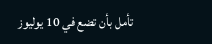تأمل بأن تضع في 10 يوليوز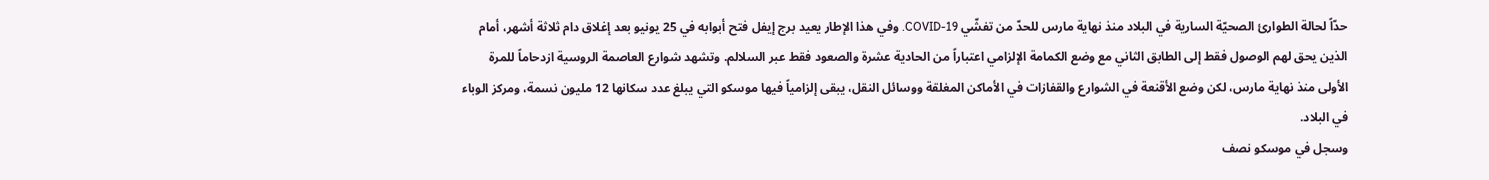حدّاً لحالة الطوارئ الصحيّة السارية في البلاد منذ نهاية مارس للحدّ من تفشّي COVID-19. وفي هذا الإطار يعيد برج إيفل فتح أبوابه في 25 يونيو بعد إغلاق دام ثلاثة أشهر، أمام الذين يحق لهم الوصول فقط إلى الطابق الثاني مع وضع الكمامة الإلزامي اعتباراً من الحادية عشرة والصعود فقط عبر السلالم. وتشهد شوارع العاصمة الروسية ازدحاماً للمرة الأولى منذ نهاية مارس، لكن وضع الأقنعة في الشوارع والقفازات في الأماكن المغلقة ووسائل النقل، يبقى إلزامياً فيها موسكو التي يبلغ عدد سكانها 12 مليون نسمة، ومركز الوباء في البلاد.
وسجل في موسكو نصف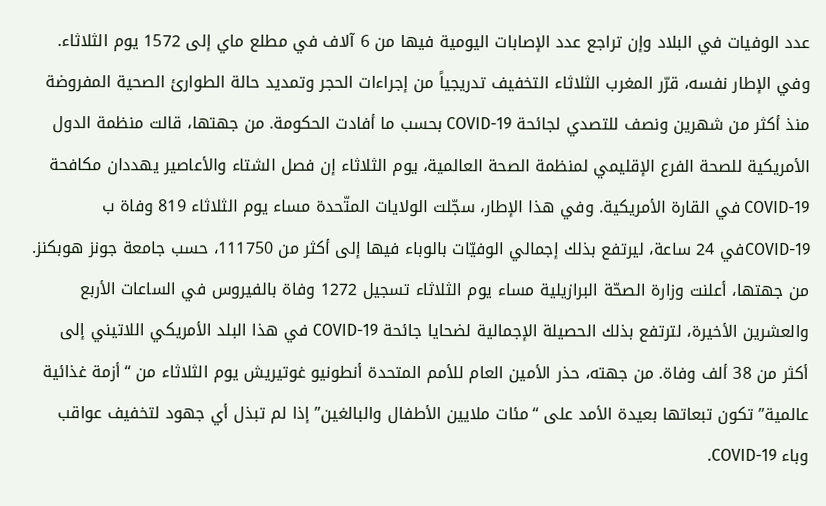عدد الوفيات في البلاد وإن تراجع عدد الإصابات اليومية فيها من 6 آلاف في مطلع ماي إلى 1572 يوم الثلاثاء. وفي الإطار نفسه، قرّر المغرب الثلاثاء التخفيف تدريجياً من إجراءات الحجر وتمديد حالة الطوارئ الصحية المفروضة منذ أكثر من شهرين ونصف للتصدي لجائحة COVID-19 بحسب ما أفادت الحكومة. من جهتها، قالت منظمة الدول الأمريكية للصحة الفرع الإقليمي لمنظمة الصحة العالمية، يوم الثلاثاء إن فصل الشتاء والأعاصير يهددان مكافحة COVID-19 في القارة الأمريكية. وفي هذا الإطار، سجّلت الولايات المتّحدة مساء يوم الثلاثاء 819 وفاة ب COVID-19في 24 ساعة، ليرتفع بذلك إجمالي الوفيّات بالوباء فيها إلى أكثر من 111750، حسب جامعة جونز هوبكنز.
من جهتها، أعلنت وزارة الصحّة البرازيلية مساء يوم الثلاثاء تسجيل 1272 وفاة بالفيروس في الساعات الأربع والعشرين الأخيرة، لترتفع بذلك الحصيلة الإجمالية لضحايا جائحة COVID-19 في هذا البلد الأمريكي اللاتيني إلى أكثر من 38 ألف وفاة. من جهته، حذر الأمين العام للأمم المتحدة أنطونيو غوتيريش يوم الثلاثاء من “أزمة غذائية عالمية” تكون تبعاتها بعيدة الأمد على “مئات ملايين الأطفال والبالغين” إذا لم تبذل أي جهود لتخفيف عواقب وباء COVID-19.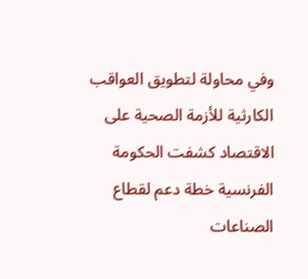وفي محاولة لتطويق العواقب الكارثية للأزمة الصحية على الاقتصاد كشفت الحكومة الفرنسية خطة دعم لقطاع الصناعات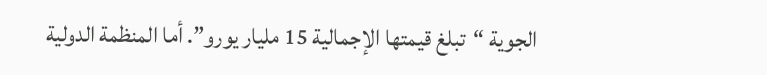الجوية “تبلغ قيمتها الإجمالية 15 مليار يورو”. أما المنظمة الدولية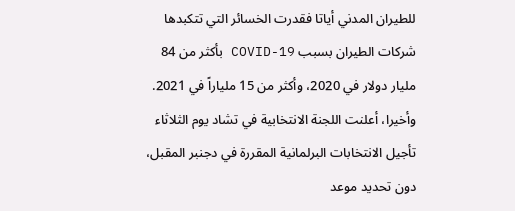للطيران المدني أياتا فقدرت الخسائر التي تتكبدها شركات الطيران بسبب COVID-19 بأكثر من 84 مليار دولار في 2020، وأكثر من 15 ملياراً في 2021. وأخيرا، أعلنت اللجنة الانتخابية في تشاد يوم الثلاثاء تأجيل الانتخابات البرلمانية المقررة في دجنبر المقبل، دون تحديد موعد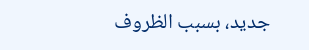جديد، بسبب الظروف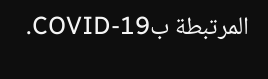المرتبطة بCOVID-19.